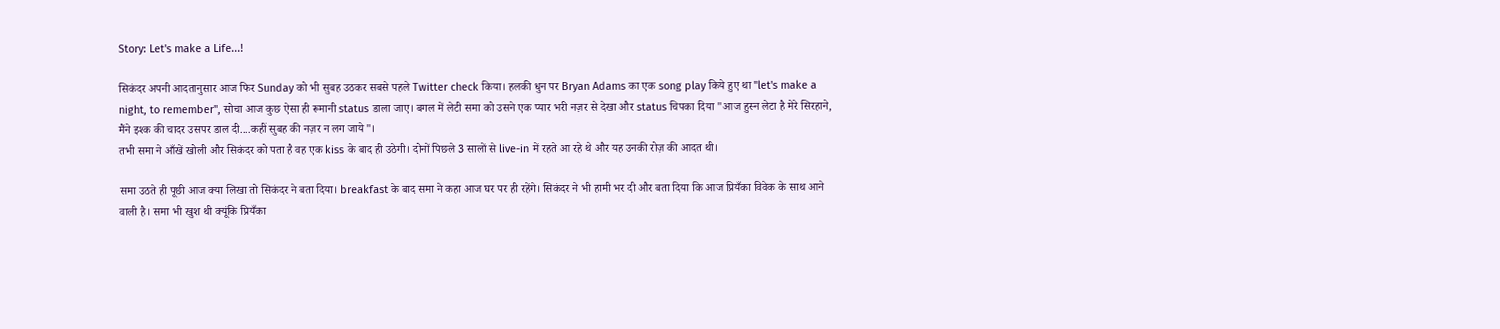Story: Let's make a Life...!

सिकंदर अपनी आदतानुसार आज फिर Sunday को भी सुबह उठकर सबसे पहले Twitter check किया। हलकी धुन पर Bryan Adams का एक song play किये हुए था "let's make a night, to remember", सोचा आज कुछ ऐसा ही रूमानी status डाला जाए। बगल में लेटी समा को उसने एक प्यार भरी नज़र से देखा और status चिपका दिया "आज हुस्न लेटा है मेरे सिरहाने, मैंने इश्क की चादर उसपर डाल दी....कहीं सुबह की नज़र न लग जाये"।
तभी समा ने आँखें खोली और सिकंदर को पता है वह एक kiss के बाद ही उठेगी। दोनों पिछले 3 सालों से live-in में रहते आ रहे थे और यह उनकी रोज़ की आदत थी।

समा उठते ही पूछी आज क्या लिखा तो सिकंदर ने बता दिया। breakfast के बाद समा ने कहा आज घर पर ही रहेंगे। सिकंदर ने भी हामी भर दी और बता दिया कि आज प्रियँका विवेक के साथ आने वाली है। समा भी खुश थी क्यूंकि प्रियँका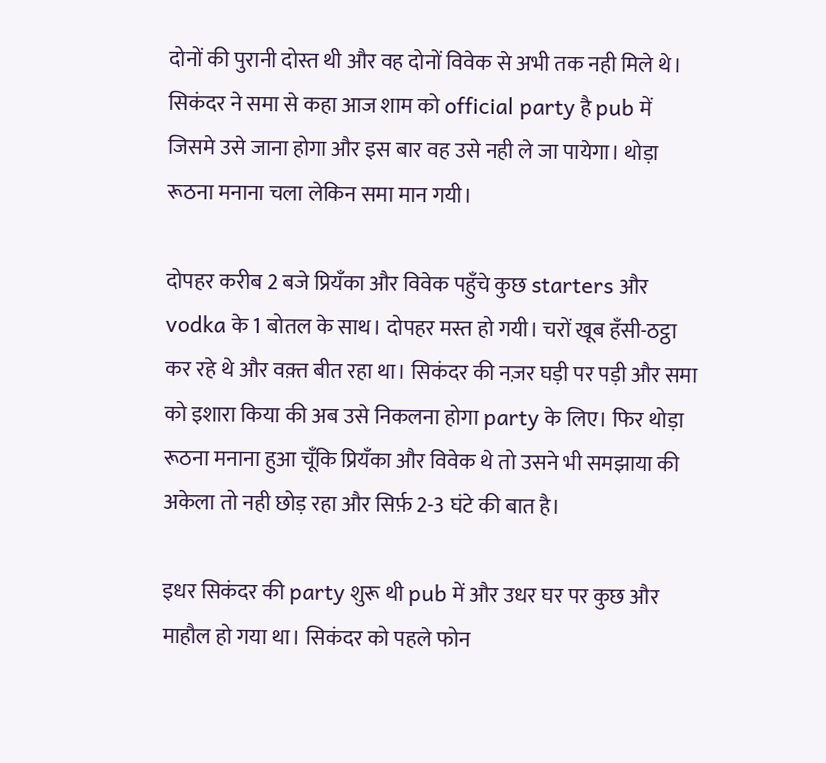दोनों की पुरानी दोस्त थी और वह दोनों विवेक से अभी तक नही मिले थे। सिकंदर ने समा से कहा आज शाम को official party है pub में जिसमे उसे जाना होगा और इस बार वह उसे नही ले जा पायेगा। थोड़ा रूठना मनाना चला लेकिन समा मान गयी।

दोपहर करीब 2 बजे प्रियँका और विवेक पहुँचे कुछ starters और vodka के 1 बोतल के साथ। दोपहर मस्त हो गयी। चरों खूब हँसी-ठट्ठा कर रहे थे और वक़्त बीत रहा था। सिकंदर की नज़र घड़ी पर पड़ी और समा को इशारा किया की अब उसे निकलना होगा party के लिए। फिर थोड़ा रूठना मनाना हुआ चूँकि प्रियँका और विवेक थे तो उसने भी समझाया की अकेला तो नही छोड़ रहा और सिर्फ़ 2-3 घंटे की बात है।

इधर सिकंदर की party शुरू थी pub में और उधर घर पर कुछ और माहौल हो गया था। सिकंदर को पहले फोन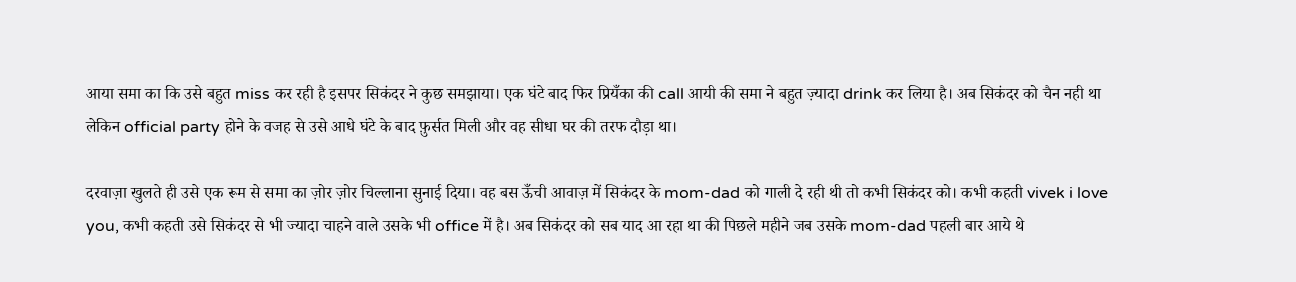आया समा का कि उसे बहुत miss कर रही है इसपर सिकंदर ने कुछ समझाया। एक घंटे बाद फिर प्रियँका की call आयी की समा ने बहुत ज़्यादा drink कर लिया है। अब सिकंदर को चैन नही था लेकिन official party होने के वजह से उसे आधे घंटे के बाद फ़ुर्सत मिली और वह सीधा घर की तरफ दौड़ा था।

दरवाज़ा खुलते ही उसे एक रूम से समा का ज़ोर ज़ोर चिल्लाना सुनाई दिया। वह बस ऊँची आवाज़ में सिकंदर के mom-dad को गाली दे रही थी तो कभी सिकंदर को। कभी कहती vivek i love you, कभी कहती उसे सिकंदर से भी ज्यादा चाहने वाले उसके भी office में है। अब सिकंदर को सब याद आ रहा था की पिछले महीने जब उसके mom-dad पहली बार आये थे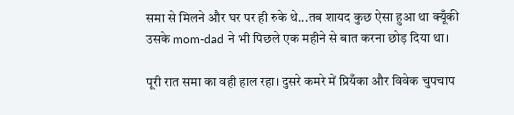समा से मिलने और घर पर ही रुके थे...तब शायद कुछ ऐसा हुआ था क्यूँकी उसके mom-dad ने भी पिछले एक महीने से बात करना छोड़ दिया था।

पूरी रात समा का वही हाल रहा। दुसरे कमरे में प्रियँका और विवेक चुपचाप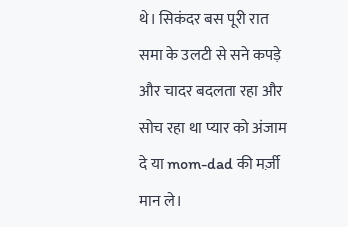थे। सिकंदर बस पूरी रात समा के उलटी से सने कपड़े और चादर बदलता रहा और सोच रहा था प्यार को अंजाम दे या mom-dad की मर्ज़ी मान ले।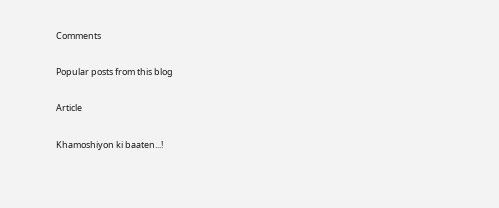Comments

Popular posts from this blog

Article

Khamoshiyon ki baaten...!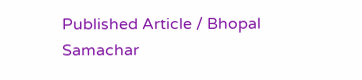Published Article / Bhopal Samachar